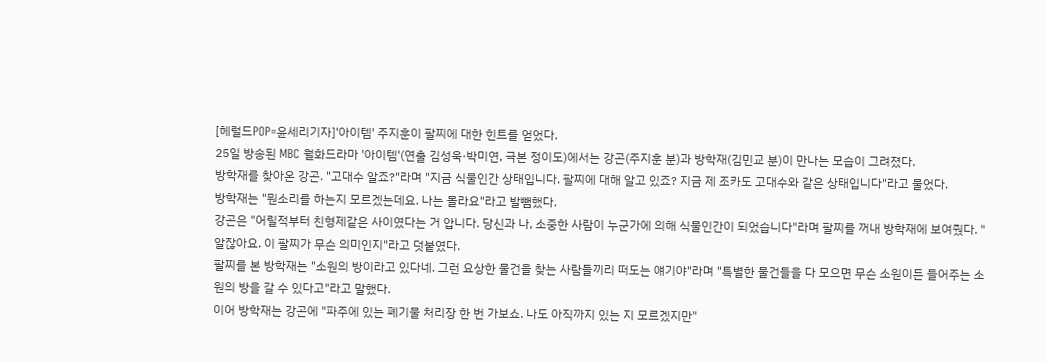[헤럴드POP=윤세리기자]'아이템' 주지훈이 팔찌에 대한 힌트를 얻었다.
25일 방송된 MBC 월화드라마 '아이템'(연출 김성욱·박미연, 극본 정이도)에서는 강곤(주지훈 분)과 방학재(김민교 분)이 만나는 모습이 그려졌다.
방학재를 찾아온 강곤. "고대수 알죠?"라며 "지금 식물인간 상태입니다. 팔찌에 대해 알고 있죠? 지금 제 조카도 고대수와 같은 상태입니다"라고 물었다.
방학재는 "뭔소리를 하는지 모르겠는데요. 나는 몰라요"라고 발뺌했다.
강곤은 "어릴적부터 친형제같은 사이였다는 거 압니다. 당신과 나, 소중한 사람이 누군가에 의해 식물인간이 되었습니다"라며 팔찌를 꺼내 방학재에 보여줬다. "알잖아요. 이 팔찌가 무슨 의미인지"라고 덧붙였다.
팔찌를 본 방학재는 "소원의 방이라고 있다네. 그런 요상한 물건을 찾는 사람들끼리 떠도는 얘기야"라며 "특별한 물건들을 다 모으면 무슨 소원이든 들어주는 소원의 방을 갈 수 있다고"라고 말했다.
이어 방학재는 강곤에 "파주에 있는 폐기물 처리장 한 번 가보쇼. 나도 아직까지 있는 지 모르겠지만"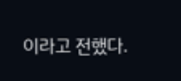이라고 전했다.